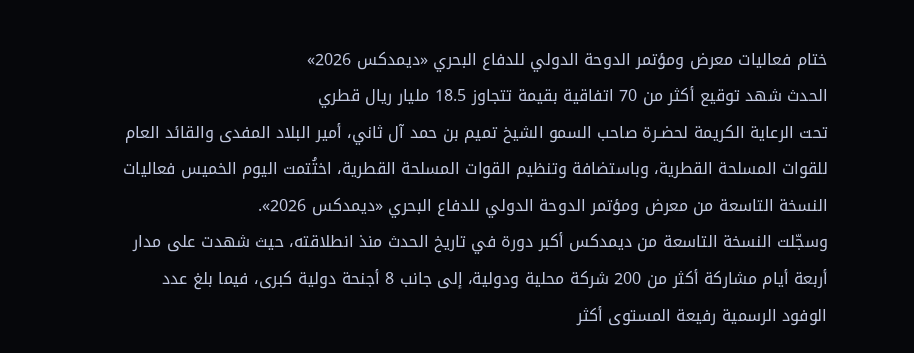ختام فعاليات معرض ومؤتمر الدوحة الدولي للدفاع البحري «ديمدكس 2026»
الحدث شهد توقيع أكثر من 70 اتفاقية بقيمة تتجاوز 18.5 مليار ريال قطري
تحت الرعاية الكريمة لحضـرة صاحب السمو الشيخ تميم بن حمد آل ثاني، أمير البلاد المفدى والقائد العام للقوات المسلحة القطرية، وباستضافة وتنظيم القوات المسلحة القطرية، اختُتمت اليوم الخميس فعاليات النسخة التاسعة من معرض ومؤتمر الدوحة الدولي للدفاع البحري «ديمدكس 2026».
وسجّلت النسخة التاسعة من ديمدكس أكبر دورة في تاريخ الحدث منذ انطلاقته، حيث شهدت على مدار أربعة أيام مشاركة أكثر من 200 شركة محلية ودولية، إلى جانب 8 أجنحة دولية كبرى، فيما بلغ عدد الوفود الرسمية رفيعة المستوى أكثر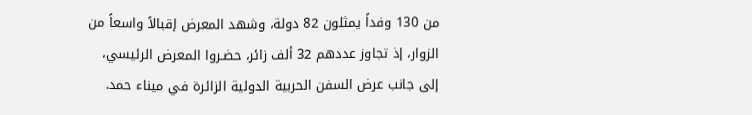من 130 وفداً يمثلون 82 دولة، وشهد المعرض إقبالاً واسعاً من الزوار، إذ تجاوز عددهم 32 ألف زائر، حضـروا المعرض الرئيسي، إلى جانب عرض السفن الحربية الدولية الزائرة في ميناء حمد.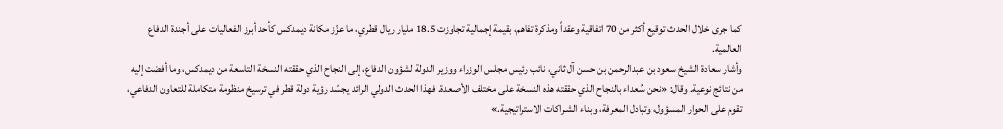كما جرى خلال الحدث توقيع أكثر من 70 اتفاقية وعقداً ومذكرة تفاهم، بقيمة إجمالية تجاوزت 18.5 مليار ريال قطري، ما عزّز مكانة ديمدكس كأحد أبرز الفعاليات على أجندة الدفاع العالمية.
وأشار سعادة الشيخ سعود بن عبدالرحمن بن حسن آل ثاني، نائب رئيس مجلس الوزراء ووزير الدولة لشؤون الدفاع، إلى النجاح الذي حققته النسخة التاسعة من ديمدكس، وما أفضت إليه من نتائج نوعية. وقال: «نحن سُعداء بالنجاح الذي حققته هذه النسخة على مختلف الأصعدة. فهذا الحدث الدولي الرائد يجسّد رؤية دولة قطر في ترسيخ منظومة متكاملة للتعاون الدفاعي، تقوم على الحوار المسؤول، وتبادل المعرفة، وبناء الشـراكات الاستراتيجية.»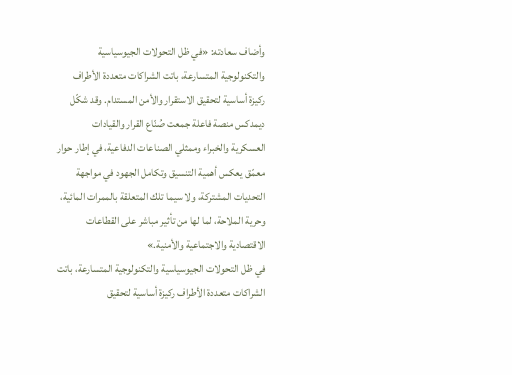وأضاف سعادته: «في ظل التحولات الجيوسياسية والتكنولوجية المتسارعة، باتت الشراكات متعددة الأطراف ركيزة أساسية لتحقيق الاستقرار والأمن المستدام. وقد شكّل ديمدكس منصة فاعلة جمعت صُنّاع القرار والقيادات العسكرية والخبراء وممثلي الصناعات الدفاعية، في إطار حوار معمّق يعكس أهمية التنسيق وتكامل الجهود في مواجهة التحديات المشتركة، ولا سيما تلك المتعلقة بالممرات المائية، وحرية الملاحة، لما لها من تأثير مباشر على القطاعات الاقتصادية والاجتماعية والأمنية.»
في ظل التحولات الجيوسياسية والتكنولوجية المتسارعة، باتت الشراكات متعددة الأطراف ركيزة أساسية لتحقيق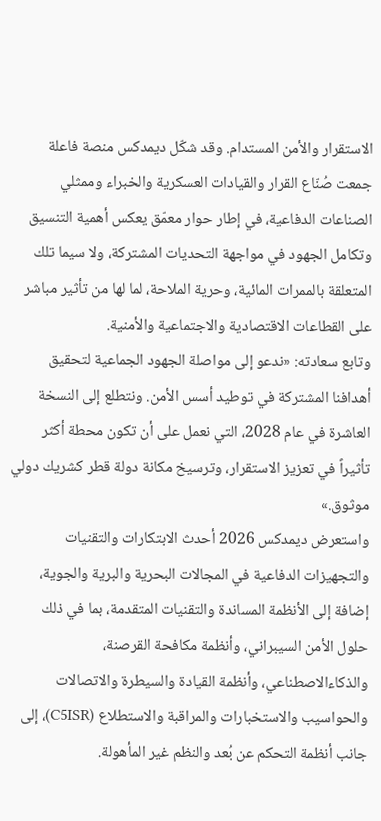الاستقرار والأمن المستدام. وقد شكّل ديمدكس منصة فاعلة جمعت صُنّاع القرار والقيادات العسكرية والخبراء وممثلي الصناعات الدفاعية، في إطار حوار معمّق يعكس أهمية التنسيق وتكامل الجهود في مواجهة التحديات المشتركة، ولا سيما تلك المتعلقة بالممرات المائية، وحرية الملاحة، لما لها من تأثير مباشر على القطاعات الاقتصادية والاجتماعية والأمنية.
وتابع سعادته: «ندعو إلى مواصلة الجهود الجماعية لتحقيق أهدافنا المشتركة في توطيد أسس الأمن. ونتطلع إلى النسخة العاشرة في عام 2028، التي نعمل على أن تكون محطة أكثر تأثيراً في تعزيز الاستقرار، وترسيخ مكانة دولة قطر كشريك دولي موثوق.»
واستعرض ديمدكس 2026 أحدث الابتكارات والتقنيات والتجهيزات الدفاعية في المجالات البحرية والبرية والجوية، إضافة إلى الأنظمة المساندة والتقنيات المتقدمة، بما في ذلك حلول الأمن السيبراني، وأنظمة مكافحة القرصنة، والذكاءالاصطناعي، وأنظمة القيادة والسيطرة والاتصالات والحواسيب والاستخبارات والمراقبة والاستطلاع (C5ISR)، إلى جانب أنظمة التحكم عن بُعد والنظم غير المأهولة.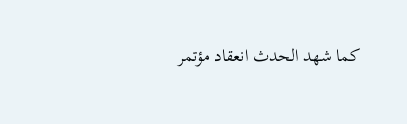كما شهد الحدث انعقاد مؤتمر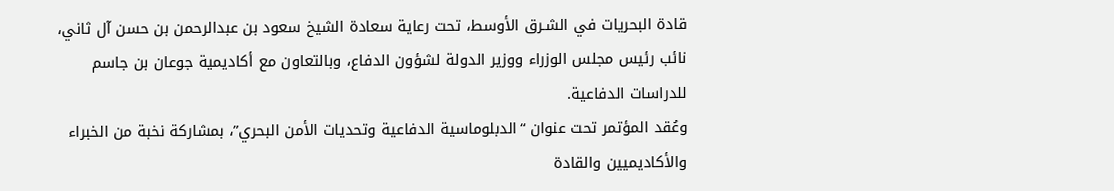قادة البحريات في الشـرق الأوسط، تحت رعاية سعادة الشيخ سعود بن عبدالرحمن بن حسن آل ثاني، نائب رئيس مجلس الوزراء ووزير الدولة لشؤون الدفاع، وبالتعاون مع أكاديمية جوعان بن جاسم للدراسات الدفاعية.
وعُقد المؤتمر تحت عنوان “الدبلوماسية الدفاعية وتحديات الأمن البحري”، بمشاركة نخبة من الخبراء والأكاديميين والقادة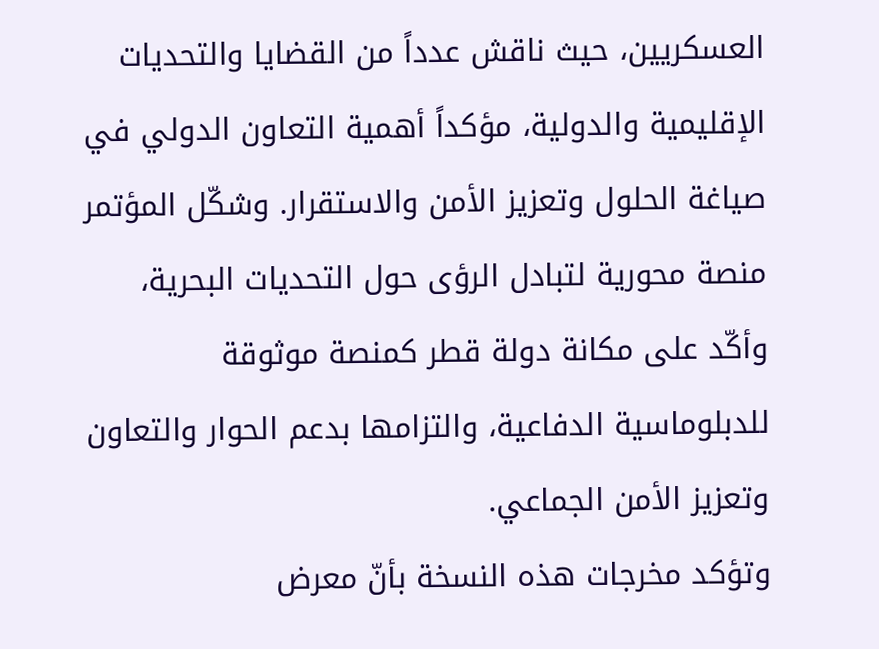العسكريين، حيث ناقش عدداً من القضايا والتحديات الإقليمية والدولية، مؤكداً أهمية التعاون الدولي في صياغة الحلول وتعزيز الأمن والاستقرار. وشكّل المؤتمر منصة محورية لتبادل الرؤى حول التحديات البحرية، وأكّد على مكانة دولة قطر كمنصة موثوقة للدبلوماسية الدفاعية، والتزامها بدعم الحوار والتعاون وتعزيز الأمن الجماعي.
وتؤكد مخرجات هذه النسخة بأنّ معرض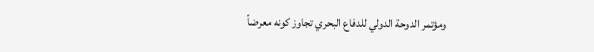ومؤتمر الدوحة الدولي للدفاع البحري تجاوز كونه معرضاً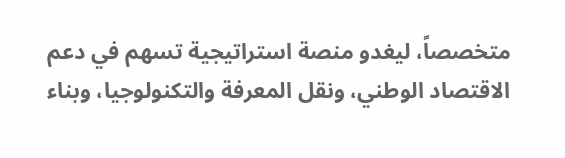متخصصاً، ليغدو منصة استراتيجية تسهم في دعم الاقتصاد الوطني، ونقل المعرفة والتكنولوجيا، وبناء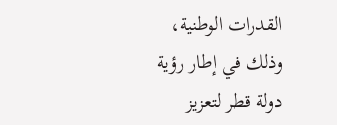القدرات الوطنية، وذلك في إطار رؤية دولة قطر لتعزيز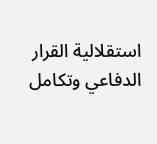استقلالية القرار الدفاعي وتكامل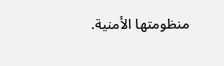منظومتها الأمنية.